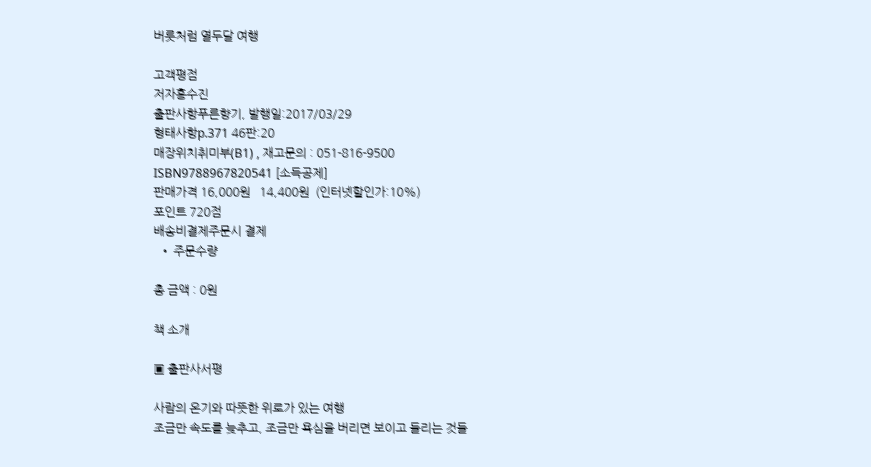버릇처럼 열두달 여행

고객평점
저자홍수진
출판사항푸른향기, 발행일:2017/03/29
형태사항p.371 46판:20
매장위치취미부(B1) , 재고문의 : 051-816-9500
ISBN9788967820541 [소득공제]
판매가격 16,000원   14,400원  (인터넷할인가:10%)
포인트 720점
배송비결제주문시 결제
  • 주문수량

총 금액 : 0원

책 소개

▣ 출판사서평

사람의 온기와 따뜻한 위로가 있는 여행
조금만 속도를 늦추고, 조금만 욕심을 버리면 보이고 들리는 것들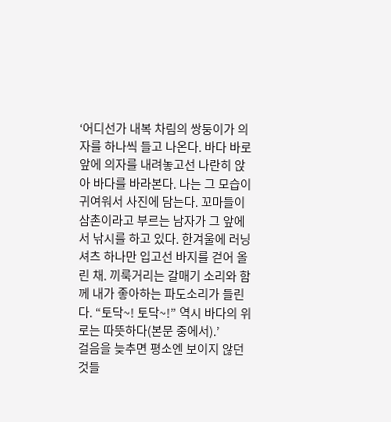‘어디선가 내복 차림의 쌍둥이가 의자를 하나씩 들고 나온다. 바다 바로 앞에 의자를 내려놓고선 나란히 앉아 바다를 바라본다. 나는 그 모습이 귀여워서 사진에 담는다. 꼬마들이 삼촌이라고 부르는 남자가 그 앞에서 낚시를 하고 있다. 한겨울에 러닝셔츠 하나만 입고선 바지를 걷어 올린 채. 끼룩거리는 갈매기 소리와 함께 내가 좋아하는 파도소리가 들린다. “토닥~! 토닥~!” 역시 바다의 위로는 따뜻하다(본문 중에서).’
걸음을 늦추면 평소엔 보이지 않던 것들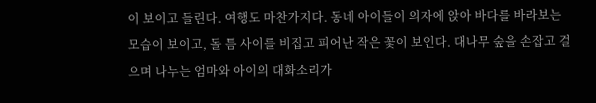이 보이고 들린다. 여행도 마찬가지다. 동네 아이들이 의자에 앉아 바다를 바라보는 모습이 보이고, 돌 틈 사이를 비집고 피어난 작은 꽃이 보인다. 대나무 숲을 손잡고 걸으며 나누는 엄마와 아이의 대화소리가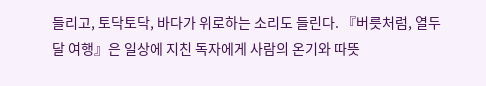들리고, 토닥토닥, 바다가 위로하는 소리도 들린다. 『버릇처럼, 열두달 여행』은 일상에 지친 독자에게 사람의 온기와 따뜻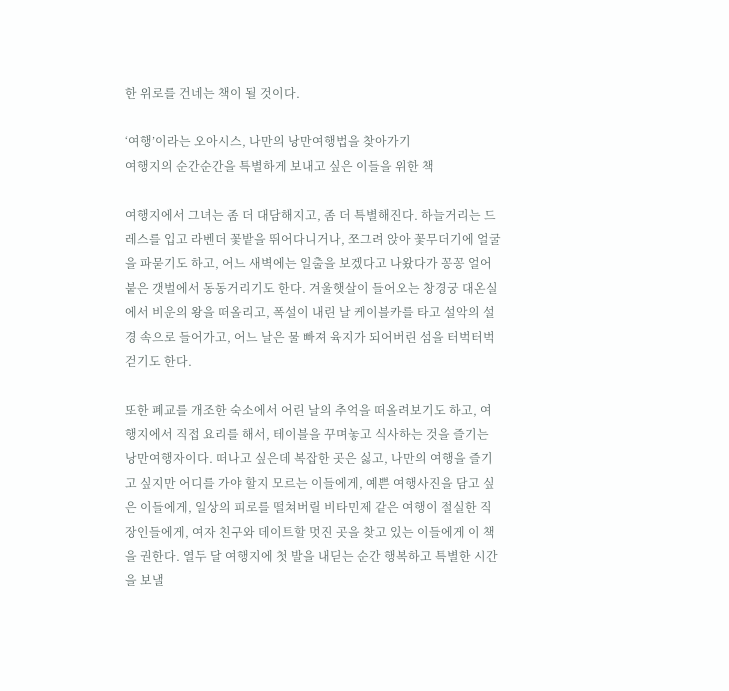한 위로를 건네는 책이 될 것이다.

‘여행’이라는 오아시스, 나만의 낭만여행법을 찾아가기
여행지의 순간순간을 특별하게 보내고 싶은 이들을 위한 책

여행지에서 그녀는 좀 더 대담해지고, 좀 더 특별해진다. 하늘거리는 드레스를 입고 라벤더 꽃밭을 뛰어다니거나, 쪼그려 앉아 꽃무더기에 얼굴을 파묻기도 하고, 어느 새벽에는 일출을 보겠다고 나왔다가 꽁꽁 얼어붙은 갯벌에서 동동거리기도 한다. 겨울햇살이 들어오는 창경궁 대온실에서 비운의 왕을 떠올리고, 폭설이 내린 날 케이블카를 타고 설악의 설경 속으로 들어가고, 어느 날은 물 빠져 육지가 되어버린 섬을 터벅터벅 걷기도 한다.

또한 폐교를 개조한 숙소에서 어린 날의 추억을 떠올려보기도 하고, 여행지에서 직접 요리를 해서, 테이블을 꾸며놓고 식사하는 것을 즐기는 낭만여행자이다. 떠나고 싶은데 복잡한 곳은 싫고, 나만의 여행을 즐기고 싶지만 어디를 가야 할지 모르는 이들에게, 예쁜 여행사진을 담고 싶은 이들에게, 일상의 피로를 떨쳐버릴 비타민제 같은 여행이 절실한 직장인들에게, 여자 친구와 데이트할 멋진 곳을 찾고 있는 이들에게 이 책을 권한다. 열두 달 여행지에 첫 발을 내딛는 순간 행복하고 특별한 시간을 보낼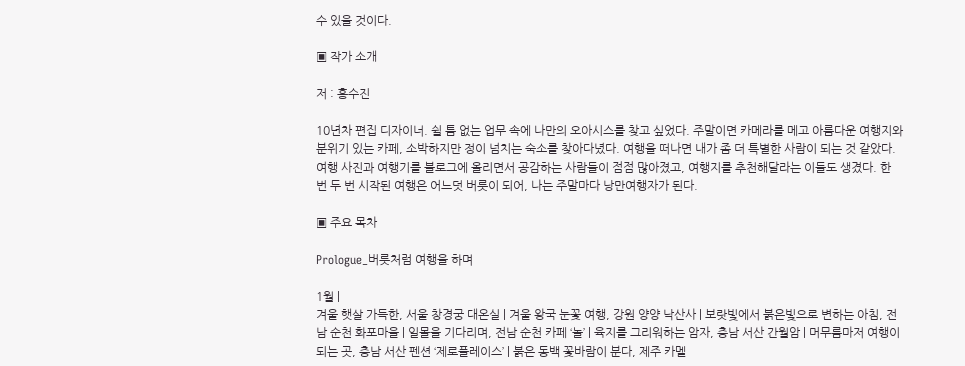수 있을 것이다.

▣ 작가 소개

저 : 홍수진

10년차 편집 디자이너. 쉴 틈 없는 업무 속에 나만의 오아시스를 찾고 싶었다. 주말이면 카메라를 메고 아름다운 여행지와 분위기 있는 카페, 소박하지만 정이 넘치는 숙소를 찾아다녔다. 여행을 떠나면 내가 좀 더 특별한 사람이 되는 것 같았다. 여행 사진과 여행기를 블로그에 올리면서 공감하는 사람들이 점점 많아졌고, 여행지를 추천해달라는 이들도 생겼다. 한 번 두 번 시작된 여행은 어느덧 버릇이 되어, 나는 주말마다 낭만여행자가 된다.

▣ 주요 목차

Prologue_버릇처럼 여행을 하며

1월 |
겨울 햇살 가득한, 서울 창경궁 대온실 | 겨울 왕국 눈꽃 여행, 강원 양양 낙산사 | 보랏빛에서 붉은빛으로 변하는 아침, 전남 순천 화포마을 | 일몰을 기다리며, 전남 순천 카페 ‘놀’ | 육지를 그리워하는 암자, 충남 서산 간월암 | 머무름마저 여행이 되는 곳, 충남 서산 펜션 ‘제로플레이스’ | 붉은 동백 꽃바람이 분다, 제주 카멜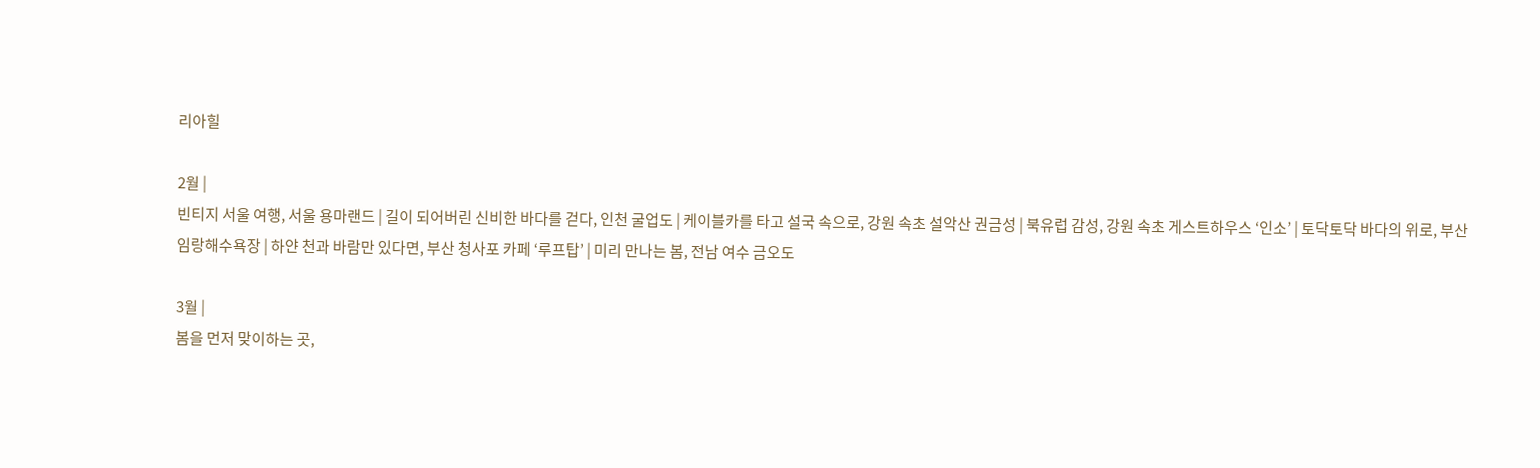리아힐

2월 |
빈티지 서울 여행, 서울 용마랜드 | 길이 되어버린 신비한 바다를 걷다, 인천 굴업도 | 케이블카를 타고 설국 속으로, 강원 속초 설악산 권금성 | 북유럽 감성, 강원 속초 게스트하우스 ‘인소’ | 토닥토닥 바다의 위로, 부산 임랑해수욕장 | 하얀 천과 바람만 있다면, 부산 청사포 카페 ‘루프탑’ | 미리 만나는 봄, 전남 여수 금오도

3월 |
봄을 먼저 맞이하는 곳,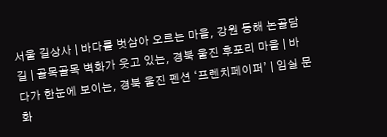서울 길상사 | 바다를 벗삼아 오르는 마을, 강원 동해 논골담길 | 골목골목 벽화가 웃고 있는, 경북 울진 후포리 마을 | 바다가 한눈에 보이는, 경북 울진 펜션 ‘프렌치페이퍼’ | 임실 문화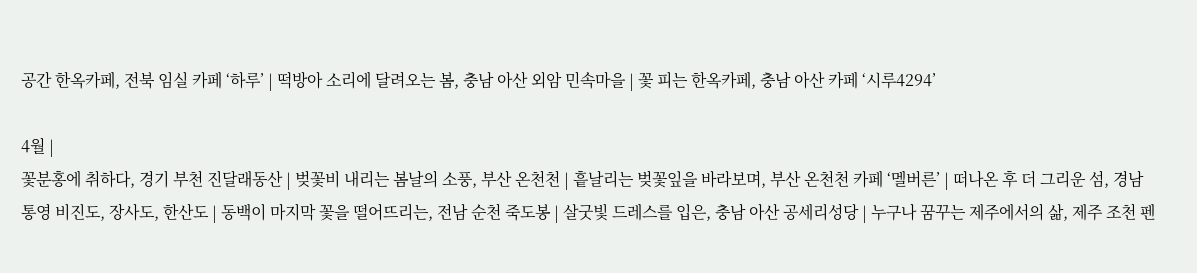공간 한옥카페, 전북 임실 카페 ‘하루’ | 떡방아 소리에 달려오는 봄, 충남 아산 외암 민속마을 | 꽃 피는 한옥카페, 충남 아산 카페 ‘시루4294’

4월 |
꽃분홍에 취하다, 경기 부천 진달래동산 | 벚꽃비 내리는 봄날의 소풍, 부산 온천천 | 흩날리는 벚꽃잎을 바라보며, 부산 온천천 카페 ‘멜버른’ | 떠나온 후 더 그리운 섬, 경남 통영 비진도, 장사도, 한산도 | 동백이 마지막 꽃을 떨어뜨리는, 전남 순천 죽도봉 | 살굿빛 드레스를 입은, 충남 아산 공세리성당 | 누구나 꿈꾸는 제주에서의 삶, 제주 조천 펜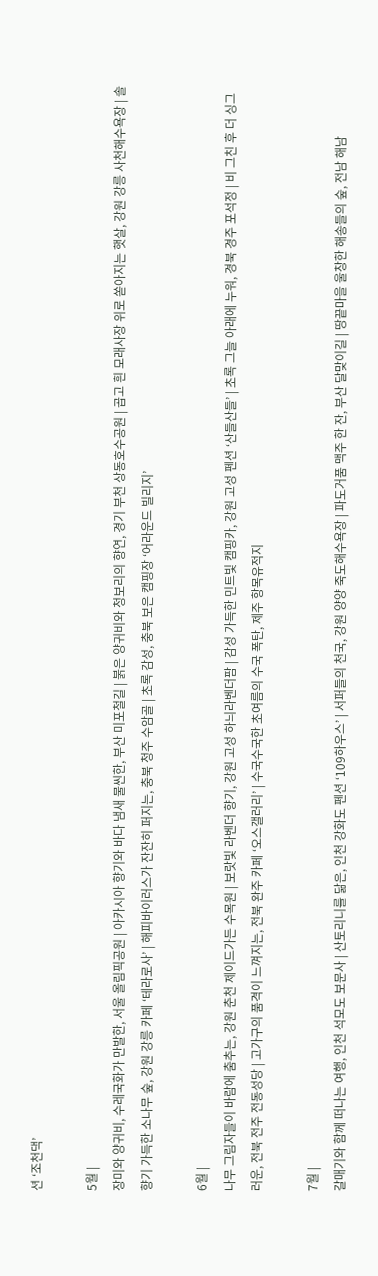션 ‘조천댁’

5월 |
장미와 양귀비, 수레국화가 만발한, 서울 올림픽공원 | 아카시아 향기와 바다 냄새 물씬한, 부산 미포철길 | 붉은 양귀비와 청보리의 향연, 경기 부천 상동호수공원 | 곱고 흰 모래사장 위로 쏟아지는 햇살, 강원 강릉 사천해수욕장 | 솔향기 가득한 소나무 숲, 강원 강릉 카페 ‘테라로사’ | 해피바이러스가 잔잔히 퍼지는, 충북 청주 수암골 | 초록 감성, 충북 보은 캠핑장 ‘어라운드 빌리지’

6월 |
나무 그림자들이 바람에 춤추는, 강원 춘천 제이드가든 수목원 | 보랏빛 라벤더 향기, 강원 고성 하늬라벤더팜 | 감성 가득한 민트빛 캠핑카, 강원 고성 펜션 ‘산들산들’ | 초록 그늘 아래에 누워, 경북 경주 포석정 | 비 그친 후 더 싱그러운, 전북 전주 전동성당 | 고가구의 품격이 느껴지는, 전북 완주 카페 ‘오스갤러리’ | 수국수국한 초여름의 수국 폭탄, 제주 항목유적지

7월 |
갈매기와 함께 떠나는 여행, 인천 석모도 보문사 | 산토리니를 닮은, 인천 강화도 펜션 ‘109하우스’ | 서퍼들의 천국, 강원 양양 죽도해수욕장 | 파도거품 맥주 한 잔, 부산 달맞이길 | 땅끝마을 울창한 해송들의 숲, 전남 해남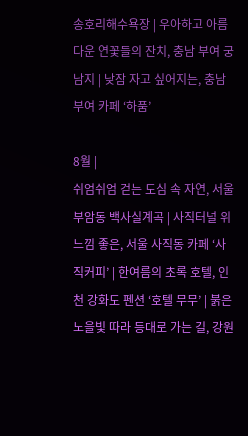송호리해수욕장 | 우아하고 아름다운 연꽃들의 잔치, 충남 부여 궁남지 | 낮잠 자고 싶어지는, 충남 부여 카페 ‘하품’

8월 |
쉬엄쉬엄 걷는 도심 속 자연, 서울 부암동 백사실계곡 | 사직터널 위 느낌 좋은, 서울 사직동 카페 ‘사직커피’ | 한여름의 초록 호텔, 인천 강화도 펜션 ‘호텔 무무’ | 붉은 노을빛 따라 등대로 가는 길, 강원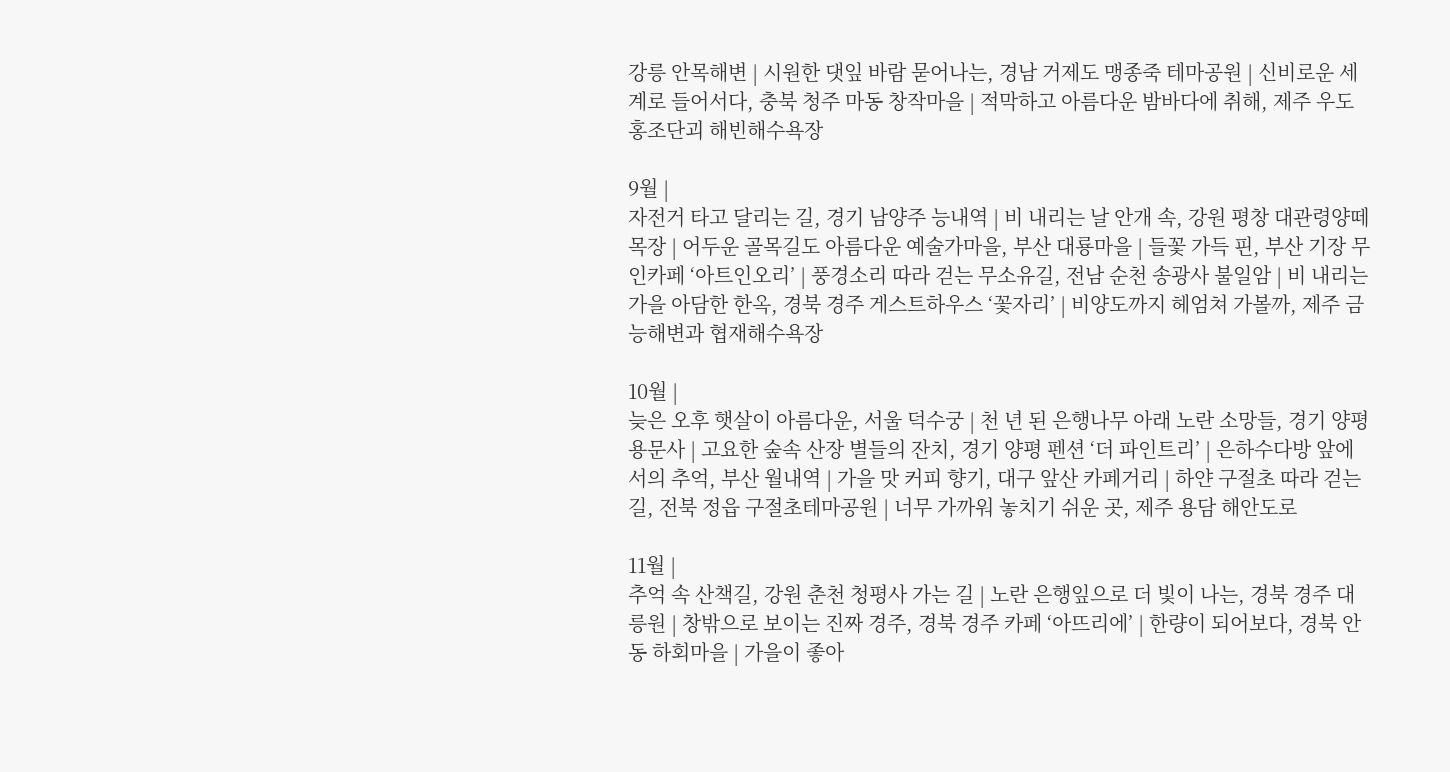강릉 안목해변 | 시원한 댓잎 바람 묻어나는, 경남 거제도 맹종죽 테마공원 | 신비로운 세계로 들어서다, 충북 청주 마동 창작마을 | 적막하고 아름다운 밤바다에 취해, 제주 우도 홍조단괴 해빈해수욕장

9월 |
자전거 타고 달리는 길, 경기 남양주 능내역 | 비 내리는 날 안개 속, 강원 평창 대관령양떼목장 | 어두운 골목길도 아름다운 예술가마을, 부산 대룡마을 | 들꽃 가득 핀, 부산 기장 무인카페 ‘아트인오리’ | 풍경소리 따라 걷는 무소유길, 전남 순천 송광사 불일암 | 비 내리는 가을 아담한 한옥, 경북 경주 게스트하우스 ‘꽃자리’ | 비양도까지 헤엄쳐 가볼까, 제주 금능해변과 협재해수욕장

10월 |
늦은 오후 햇살이 아름다운, 서울 덕수궁 | 천 년 된 은행나무 아래 노란 소망들, 경기 양평 용문사 | 고요한 숲속 산장 별들의 잔치, 경기 양평 펜션 ‘더 파인트리’ | 은하수다방 앞에서의 추억, 부산 월내역 | 가을 맛 커피 향기, 대구 앞산 카페거리 | 하얀 구절초 따라 걷는 길, 전북 정읍 구절초테마공원 | 너무 가까워 놓치기 쉬운 곳, 제주 용담 해안도로

11월 |
추억 속 산책길, 강원 춘천 청평사 가는 길 | 노란 은행잎으로 더 빛이 나는, 경북 경주 대릉원 | 창밖으로 보이는 진짜 경주, 경북 경주 카페 ‘아뜨리에’ | 한량이 되어보다, 경북 안동 하회마을 | 가을이 좋아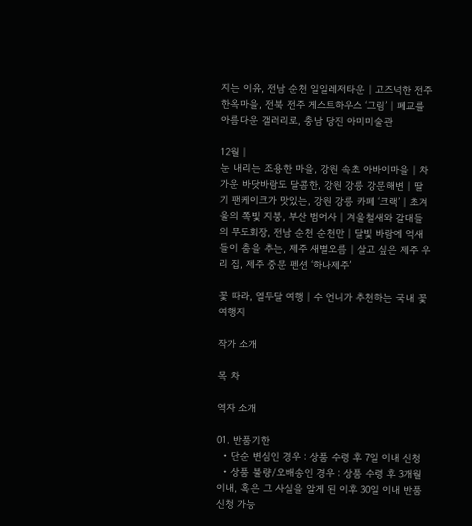지는 이유, 전남 순천 일일레저타운 | 고즈넉한 전주 한옥마을, 전북 전주 게스트하우스 ‘그림’ | 폐교를 아름다운 갤러리로, 충남 당진 아미미술관

12월 |
눈 내리는 조용한 마을, 강원 속초 아바이마을 | 차가운 바닷바람도 달콤한, 강원 강릉 강문해변 | 딸기 팬케이크가 맛있는, 강원 강릉 카페 ‘크랙’ | 초겨울의 쪽빛 지붕, 부산 범어사 | 겨울철새와 갈대들의 무도회장, 전남 순천 순천만 | 달빛 바람에 억새들이 춤을 추는, 제주 새별오름 | 살고 싶은 제주 우리 집, 제주 중문 펜션 ‘하나제주’

꽃 따라, 열두달 여행 | 수 언니가 추천하는 국내 꽃 여행지

작가 소개

목 차

역자 소개

01. 반품기한
  • 단순 변심인 경우 : 상품 수령 후 7일 이내 신청
  • 상품 불량/오배송인 경우 : 상품 수령 후 3개월 이내, 혹은 그 사실을 알게 된 이후 30일 이내 반품 신청 가능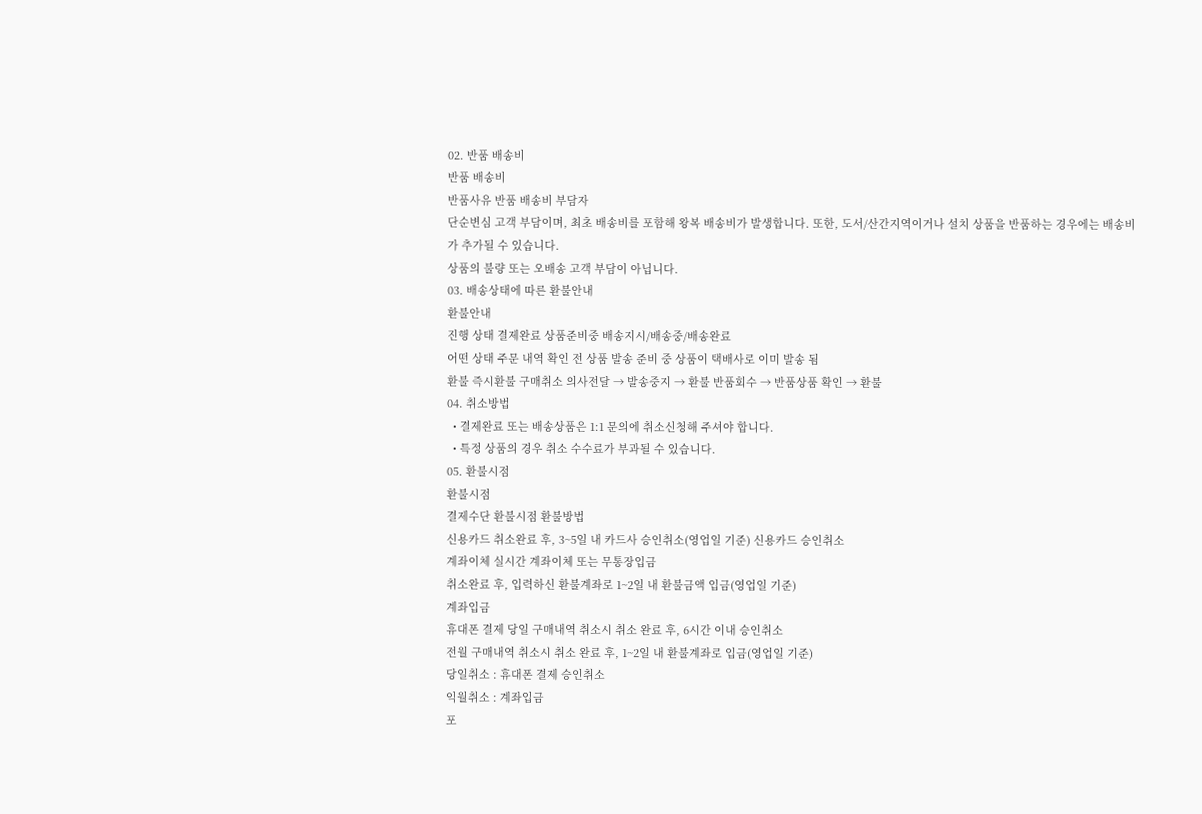02. 반품 배송비
반품 배송비
반품사유 반품 배송비 부담자
단순변심 고객 부담이며, 최초 배송비를 포함해 왕복 배송비가 발생합니다. 또한, 도서/산간지역이거나 설치 상품을 반품하는 경우에는 배송비가 추가될 수 있습니다.
상품의 불량 또는 오배송 고객 부담이 아닙니다.
03. 배송상태에 따른 환불안내
환불안내
진행 상태 결제완료 상품준비중 배송지시/배송중/배송완료
어떤 상태 주문 내역 확인 전 상품 발송 준비 중 상품이 택배사로 이미 발송 됨
환불 즉시환불 구매취소 의사전달 → 발송중지 → 환불 반품회수 → 반품상품 확인 → 환불
04. 취소방법
  • 결제완료 또는 배송상품은 1:1 문의에 취소신청해 주셔야 합니다.
  • 특정 상품의 경우 취소 수수료가 부과될 수 있습니다.
05. 환불시점
환불시점
결제수단 환불시점 환불방법
신용카드 취소완료 후, 3~5일 내 카드사 승인취소(영업일 기준) 신용카드 승인취소
계좌이체 실시간 계좌이체 또는 무통장입금
취소완료 후, 입력하신 환불계좌로 1~2일 내 환불금액 입금(영업일 기준)
계좌입금
휴대폰 결제 당일 구매내역 취소시 취소 완료 후, 6시간 이내 승인취소
전월 구매내역 취소시 취소 완료 후, 1~2일 내 환불계좌로 입금(영업일 기준)
당일취소 : 휴대폰 결제 승인취소
익월취소 : 계좌입금
포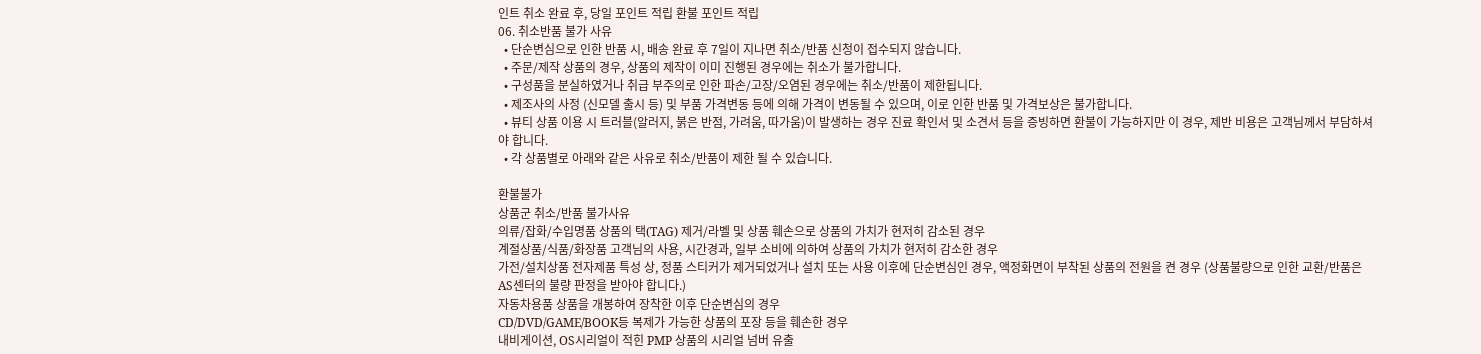인트 취소 완료 후, 당일 포인트 적립 환불 포인트 적립
06. 취소반품 불가 사유
  • 단순변심으로 인한 반품 시, 배송 완료 후 7일이 지나면 취소/반품 신청이 접수되지 않습니다.
  • 주문/제작 상품의 경우, 상품의 제작이 이미 진행된 경우에는 취소가 불가합니다.
  • 구성품을 분실하였거나 취급 부주의로 인한 파손/고장/오염된 경우에는 취소/반품이 제한됩니다.
  • 제조사의 사정 (신모델 출시 등) 및 부품 가격변동 등에 의해 가격이 변동될 수 있으며, 이로 인한 반품 및 가격보상은 불가합니다.
  • 뷰티 상품 이용 시 트러블(알러지, 붉은 반점, 가려움, 따가움)이 발생하는 경우 진료 확인서 및 소견서 등을 증빙하면 환불이 가능하지만 이 경우, 제반 비용은 고객님께서 부담하셔야 합니다.
  • 각 상품별로 아래와 같은 사유로 취소/반품이 제한 될 수 있습니다.

환불불가
상품군 취소/반품 불가사유
의류/잡화/수입명품 상품의 택(TAG) 제거/라벨 및 상품 훼손으로 상품의 가치가 현저히 감소된 경우
계절상품/식품/화장품 고객님의 사용, 시간경과, 일부 소비에 의하여 상품의 가치가 현저히 감소한 경우
가전/설치상품 전자제품 특성 상, 정품 스티커가 제거되었거나 설치 또는 사용 이후에 단순변심인 경우, 액정화면이 부착된 상품의 전원을 켠 경우 (상품불량으로 인한 교환/반품은 AS센터의 불량 판정을 받아야 합니다.)
자동차용품 상품을 개봉하여 장착한 이후 단순변심의 경우
CD/DVD/GAME/BOOK등 복제가 가능한 상품의 포장 등을 훼손한 경우
내비게이션, OS시리얼이 적힌 PMP 상품의 시리얼 넘버 유출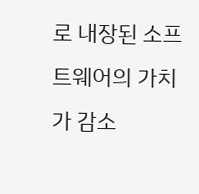로 내장된 소프트웨어의 가치가 감소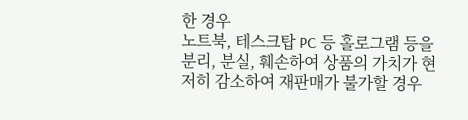한 경우
노트북, 테스크탑 PC 등 홀로그램 등을 분리, 분실, 훼손하여 상품의 가치가 현저히 감소하여 재판매가 불가할 경우